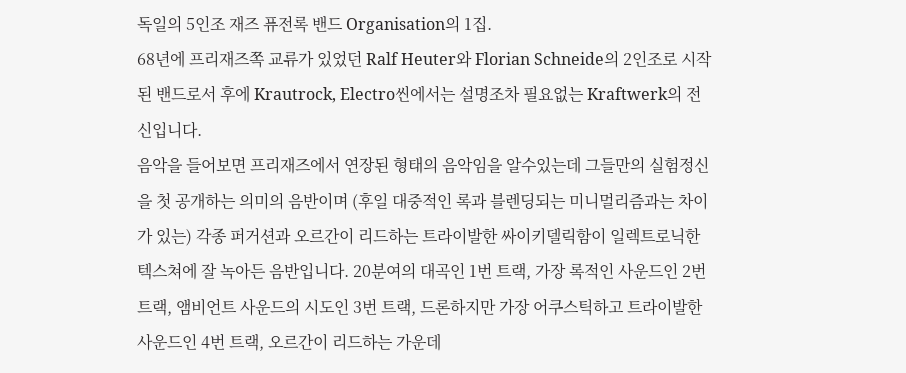독일의 5인조 재즈 퓨전록 밴드 Organisation의 1집.
68년에 프리재즈쪽 교류가 있었던 Ralf Heuter와 Florian Schneide의 2인조로 시작된 밴드로서 후에 Krautrock, Electro씬에서는 설명조차 필요없는 Kraftwerk의 전신입니다.
음악을 들어보면 프리재즈에서 연장된 형태의 음악임을 알수있는데 그들만의 실험정신을 첫 공개하는 의미의 음반이며 (후일 대중적인 록과 블렌딩되는 미니멀리즘과는 차이가 있는) 각종 퍼거션과 오르간이 리드하는 트라이발한 싸이키델릭함이 일렉트로닉한 텍스쳐에 잘 녹아든 음반입니다. 20분여의 대곡인 1번 트랙, 가장 록적인 사운드인 2번 트랙, 앰비언트 사운드의 시도인 3번 트랙, 드론하지만 가장 어쿠스틱하고 트라이발한 사운드인 4번 트랙, 오르간이 리드하는 가운데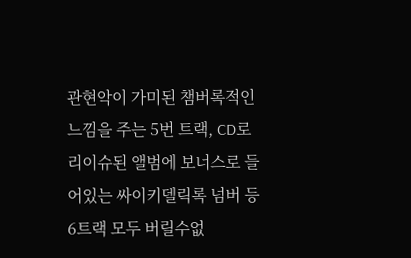관현악이 가미된 챔버록적인 느낌을 주는 5번 트랙, CD로 리이슈된 앨범에 보너스로 들어있는 싸이키델릭록 넘버 등 6트랙 모두 버릴수없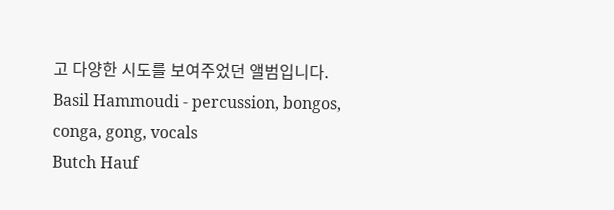고 다양한 시도를 보여주었던 앨범입니다.
Basil Hammoudi - percussion, bongos, conga, gong, vocals
Butch Hauf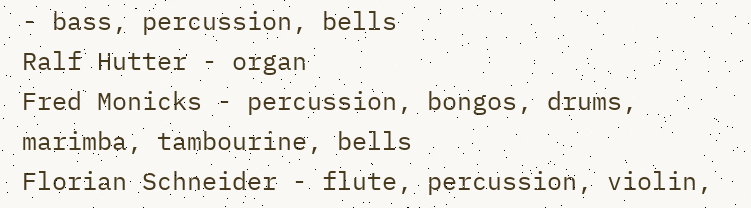- bass, percussion, bells
Ralf Hutter - organ
Fred Monicks - percussion, bongos, drums, marimba, tambourine, bells
Florian Schneider - flute, percussion, violin,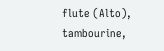flute (Alto), tambourine,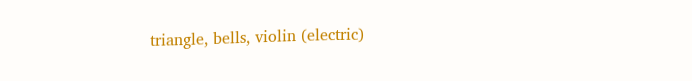triangle, bells, violin (electric)